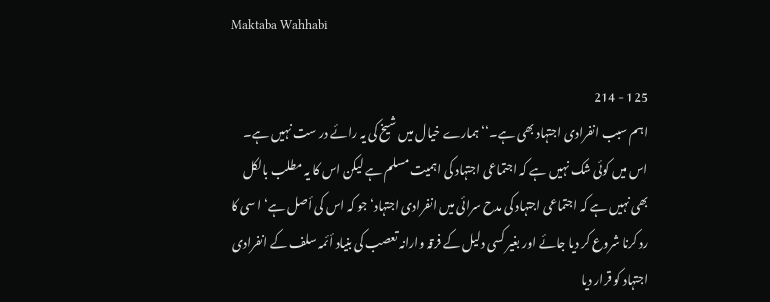Maktaba Wahhabi

125 - 214
اہم سبب انفرادی اجتہاد بھی ہے۔‘‘ ہمارے خیال میں شیخ کی یہ رائے در ست نہیں ہے۔ اس میں کوئی شک نہیں ہے کہ اجتماعی اجتہاد کی اہمیت مسلم ہے لیکن اس کا یہ مطلب بالکل بھی نہیں ہے کہ اجتماعی اجتہاد کی مدح سرائی میں انفرادی اجتہاد‘ جو کہ اس کی أصل ہے‘ ا سی کا رد کرنا شروع کر دیا جائے اور بغیر کسی دلیل کے فرقہ وارانہ تعصب کی بنیاد أئمہ سلف کے انفرادی اجتہاد کو قرار دیا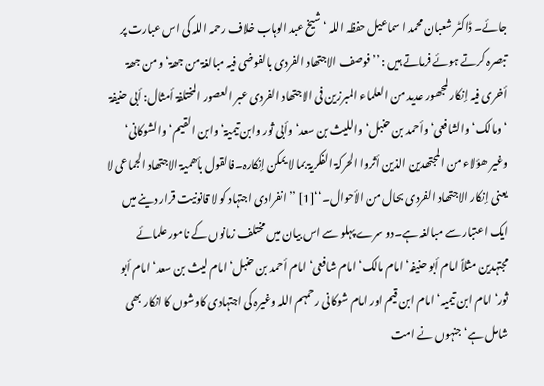جائے۔ ڈاکٹر شعبان محمد ا سماعیل حفظہ اللہ ‘ شیخ عبد الوہاب خلاف رحمہ اللہ کی اس عبارت پر تبصرہ کرتے ہوئے فرماتے ہیں : ’’فوصف الاجتھاد الفردی بالفوضی فیہ مبالغۃ من جھۃ‘ و من جھۃ أخری فیہ إنکار لمجھور عدید من العلماء المبرزین فی الاجتھاد الفردی عبر العصور المختلفۃ أمثال: أبی حنیفۃ ‘ ومالک‘ والشافعی‘ وأحمد بن حنبل‘ واللیث بن سعد‘ وأبی ثور وابن تیمیۃ‘ وابن القیم‘ والشوکانی‘ وغیر ھؤلاء من المجتھدین الذین أثروا الحرکۃ الفکریۃ بما لا یمکن إنکارہ۔فالقول بأھمیۃ الاجتھاد الجماعی لا یعنی إنکار الاجتھاد الفردی بحال من الأحوال۔‘‘[1] ’’ انفرادی اجتہاد کو لا قانونیت قرار دینے میں ایک اعتبار سے مبالغہ ہے۔دو سرے پہلو سے اس بیان میں مختلف زمانوں کے نامور علمائے مجتہدین مثلاً امام أبو حنیفہ‘ امام مالک‘ امام شافعی‘ امام أحمد بن حنبل‘ امام لیث بن سعد‘ امام أبو ثور‘ امام ابن تیمیہ‘ امام ابن قیم اور امام شوکانی رحمہم اللہ وغیرہ کی اجتہادی کاوشوں کا انکار بھی شامل ہے‘ جنہوں نے امت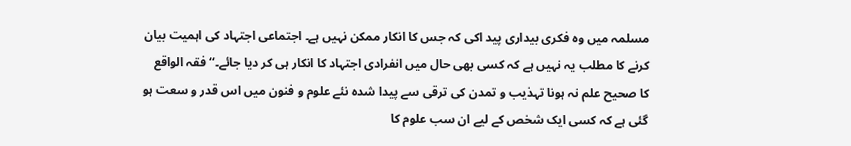مسلمہ میں وہ فکری بیداری پید اکی کہ جس کا انکار ممکن نہیں ہے۔ اجتماعی اجتہاد کی اہمیت بیان کرنے کا مطلب یہ نہیں ہے کہ کسی بھی حال میں انفرادی اجتہاد کا انکار ہی کر دیا جائے۔‘‘ فقہ الواقع کا صحیح علم نہ ہونا تہذیب و تمدن کی ترقی سے پیدا شدہ نئے علوم و فنون میں اس قدر و سعت ہو گئی ہے کہ کسی ایک شخص کے لیے ان سب علوم کا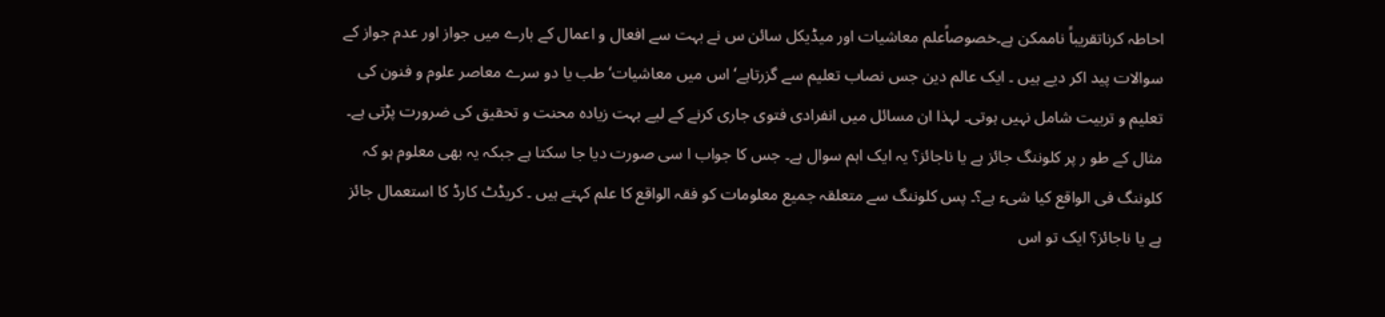احاطہ کرناتقریباً ناممکن ہے۔خصوصاًعلم معاشیات اور میڈیکل سائن س نے بہت سے افعال و اعمال کے بارے میں جواز اور عدم جواز کے سوالات پید اکر دیے ہیں ۔ ایک عالم دین جس نصاب تعلیم سے گزرتاہے‘ اس میں معاشیات‘ طب یا دو سرے معاصر علوم و فنون کی تعلیم و تربیت شامل نہیں ہوتی۔ لہذا ان مسائل میں انفرادی فتوی جاری کرنے کے لیے بہت زیادہ محنت و تحقیق کی ضرورت پڑتی ہے۔ مثال کے طو ر پر کلوننگ جائز ہے یا ناجائز؟ یہ ایک اہم سوال ہے۔ جس کا جواب ا سی صورت دیا جا سکتا ہے جبکہ یہ بھی معلوم ہو کہ کلوننگ فی الواقع کیا شیء ہے؟۔ پس کلوننگ سے متعلقہ جمیع معلومات کو فقہ الواقع کا علم کہتے ہیں ۔ کریڈٹ کارڈ کا استعمال جائز ہے یا ناجائز؟ ایک تو اس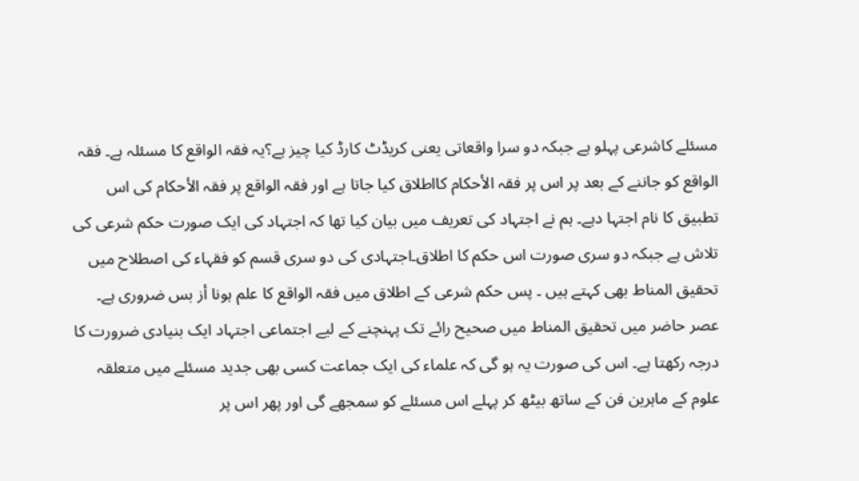مسئلے کاشرعی پہلو ہے جبکہ دو سرا واقعاتی یعنی کریڈٹ کارڈ کیا چیز ہے؟یہ فقہ الواقع کا مسئلہ ہے۔ فقہ الواقع کو جاننے کے بعد پر اس پر فقہ الأحکام کااطلاق کیا جاتا ہے اور فقہ الواقع پر فقہ الأحکام کی اس تطبیق کا نام اجتہا دہے۔ ہم نے اجتہاد کی تعریف میں بیان کیا تھا کہ اجتہاد کی ایک صورت حکم شرعی کی تلاش ہے جبکہ دو سری صورت اس حکم کا اطلاق۔اجتہادی کی دو سری قسم کو فقہاء کی اصطلاح میں تحقیق المناط بھی کہتے ہیں ۔ پس حکم شرعی کے اطلاق میں فقہ الواقع کا علم ہونا أز بس ضروری ہے۔ عصر حاضر میں تحقیق المناط میں صحیح رائے تک پہنچنے کے لیے اجتماعی اجتہاد ایک بنیادی ضرورت کا درجہ رکھتا ہے۔ اس کی صورت یہ ہو گی کہ علماء کی ایک جماعت کسی بھی جدید مسئلے میں متعلقہ علوم کے ماہرین فن کے ساتھ بیٹھ کر پہلے اس مسئلے کو سمجھے گی اور پھر اس پر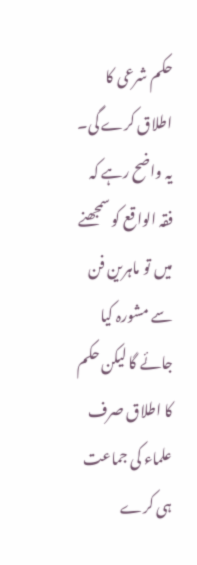حکم شرعی کا اطلاق کرے گی۔ یہ واضح رہے کہ فقہ الواقع کو سمجھنے میں تو ماہرین فن سے مشورہ کیا جائے گا لیکن حکم کا اطلاق صرف علماء کی جماعت ہی کرے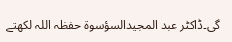گی۔ڈاکٹر عبد المجیدالسؤسوۃ حفظہ اللہ لکھتے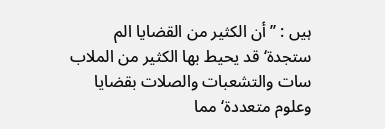ہیں : ’’أن الکثیر من القضایا الم ستجدۃ‘ قد یحیط بھا الکثیر من الملاب سات والتشعبات والصلات بقضایا وعلوم متعددۃ‘ مما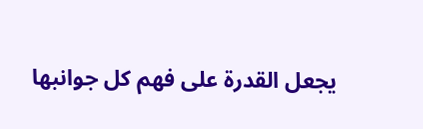یجعل القدرۃ علی فھم کل جوانبھا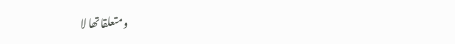ومتعلقاتھا لا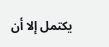یکتمل إلا أن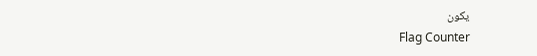یکون
Flag Counter